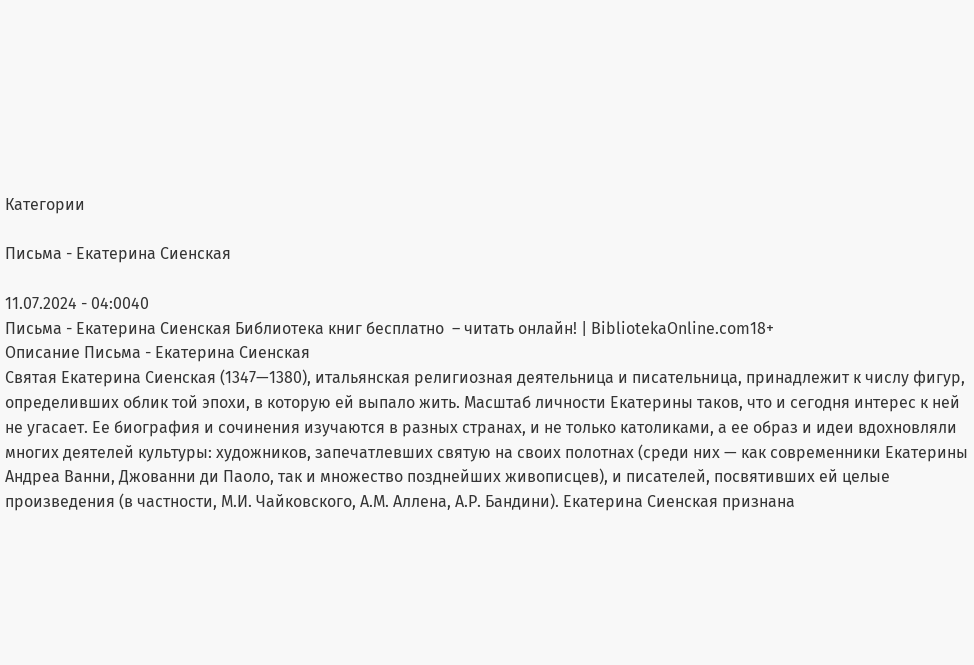Категории

Письма - Екатерина Сиенская

11.07.2024 - 04:0040
Письма - Екатерина Сиенская Библиотека книг бесплатно  – читать онлайн! | BibliotekaOnline.com18+
Описание Письма - Екатерина Сиенская
Святая Екатерина Сиенская (1347—1380), итальянская религиозная деятельница и писательница, принадлежит к числу фигур, определивших облик той эпохи, в которую ей выпало жить. Масштаб личности Екатерины таков, что и сегодня интерес к ней не угасает. Ее биография и сочинения изучаются в разных странах, и не только католиками, а ее образ и идеи вдохновляли многих деятелей культуры: художников, запечатлевших святую на своих полотнах (среди них — как современники Екатерины Андреа Ванни, Джованни ди Паоло, так и множество позднейших живописцев), и писателей, посвятивших ей целые произведения (в частности, М.И. Чайковского, А.М. Аллена, А.Р. Бандини). Екатерина Сиенская признана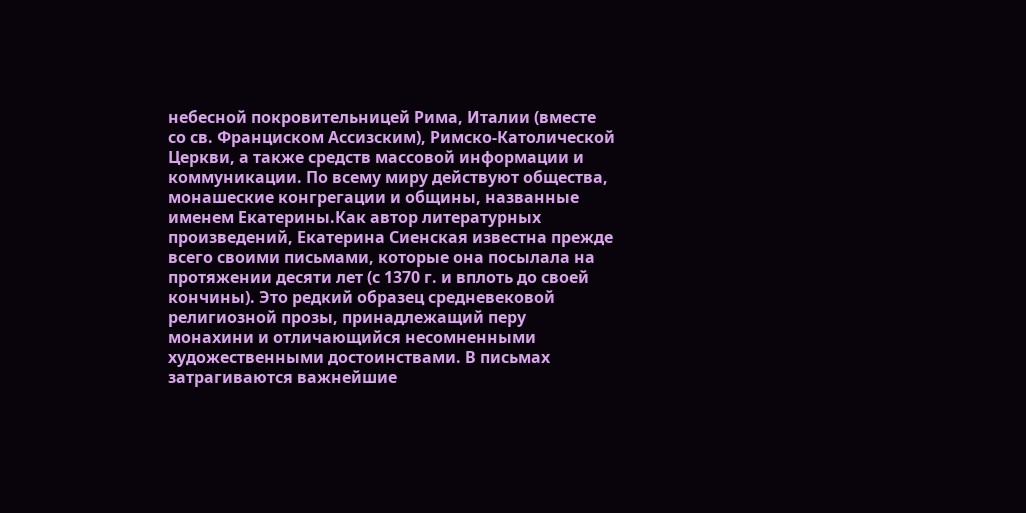небесной покровительницей Рима, Италии (вместе со св. Франциском Ассизским), Римско-Католической Церкви, а также средств массовой информации и коммуникации. По всему миру действуют общества, монашеские конгрегации и общины, названные именем Екатерины.Как автор литературных произведений, Екатерина Сиенская известна прежде всего своими письмами, которые она посылала на протяжении десяти лет (с 1370 г. и вплоть до своей кончины). Это редкий образец средневековой религиозной прозы, принадлежащий перу монахини и отличающийся несомненными художественными достоинствами. В письмах затрагиваются важнейшие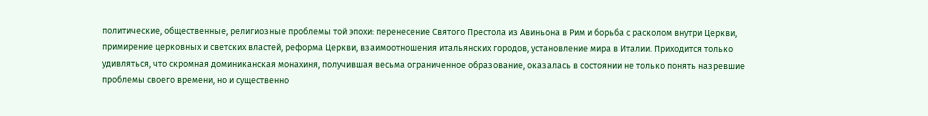политические, общественные, религиозные проблемы той эпохи: перенесение Святого Престола из Авиньона в Рим и борьба с расколом внутри Церкви, примирение церковных и светских властей, реформа Церкви, взаимоотношения итальянских городов, установление мира в Италии. Приходится только удивляться, что скромная доминиканская монахиня, получившая весьма ограниченное образование, оказалась в состоянии не только понять назревшие проблемы своего времени, но и существенно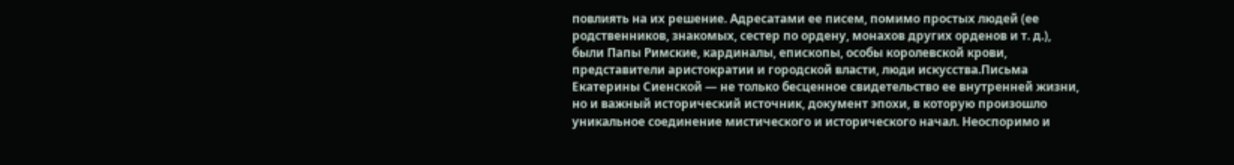повлиять на их решение. Адресатами ее писем, помимо простых людей (ее родственников, знакомых, сестер по ордену, монахов других орденов и т. д.), были Папы Римские, кардиналы, епископы, особы королевской крови, представители аристократии и городской власти, люди искусства.Письма Екатерины Сиенской — не только бесценное свидетельство ее внутренней жизни, но и важный исторический источник, документ эпохи, в которую произошло уникальное соединение мистического и исторического начал. Неоспоримо и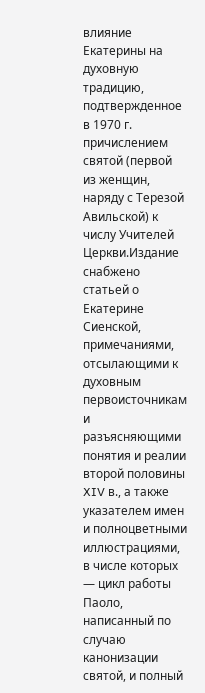влияние Екатерины на духовную традицию, подтвержденное в 1970 г. причислением святой (первой из женщин, наряду с Терезой Авильской) к числу Учителей Церкви.Издание снабжено статьей о Екатерине Сиенской, примечаниями, отсылающими к духовным первоисточникам и разъясняющими понятия и реалии второй половины XIV в., а также указателем имен и полноцветными иллюстрациями, в числе которых — цикл работы Паоло, написанный по случаю канонизации святой, и полный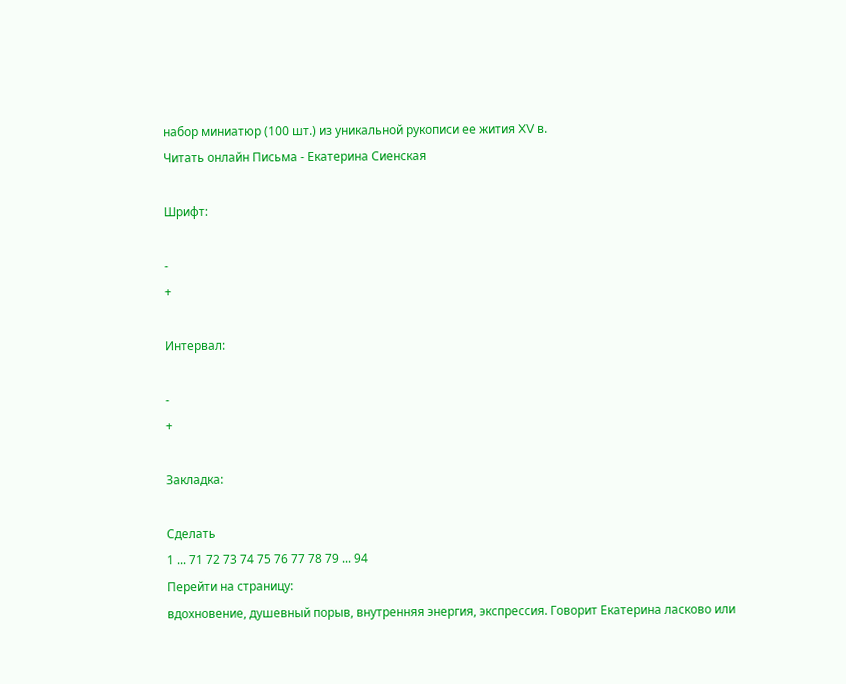набор миниатюр (100 шт.) из уникальной рукописи ее жития XV в.
Читать онлайн Письма - Екатерина Сиенская

Шрифт:

-
+

Интервал:

-
+

Закладка:

Сделать
1 ... 71 72 73 74 75 76 77 78 79 ... 94
Перейти на страницу:
вдохновение, душевный порыв, внутренняя энергия, экспрессия. Говорит Екатерина ласково или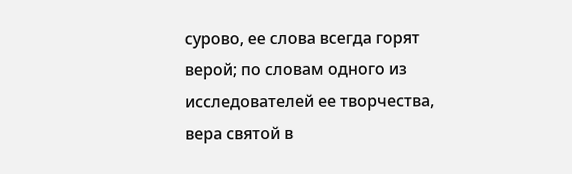сурово, ее слова всегда горят верой; по словам одного из исследователей ее творчества, вера святой в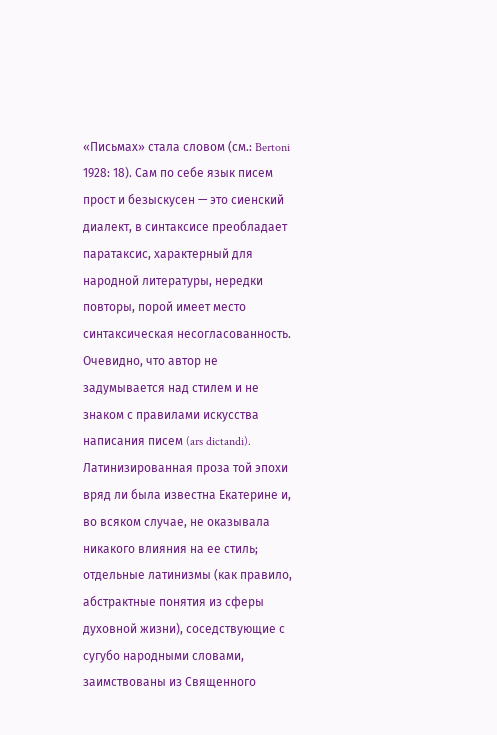«Письмах» стала словом (см.: Bertoni 1928: 18). Сам по себе язык писем прост и безыскусен — это сиенский диалект, в синтаксисе преобладает паратаксис, характерный для народной литературы, нередки повторы, порой имеет место синтаксическая несогласованность. Очевидно, что автор не задумывается над стилем и не знаком с правилами искусства написания писем (ars dictandi). Латинизированная проза той эпохи вряд ли была известна Екатерине и, во всяком случае, не оказывала никакого влияния на ее стиль; отдельные латинизмы (как правило, абстрактные понятия из сферы духовной жизни), соседствующие с сугубо народными словами, заимствованы из Священного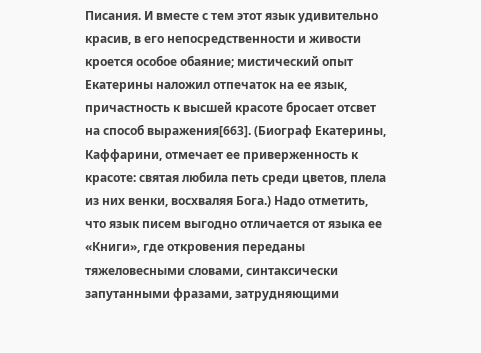Писания. И вместе с тем этот язык удивительно красив, в его непосредственности и живости кроется особое обаяние; мистический опыт Екатерины наложил отпечаток на ее язык, причастность к высшей красоте бросает отсвет на способ выражения[663]. (Биограф Екатерины, Каффарини, отмечает ее приверженность к красоте: святая любила петь среди цветов, плела из них венки, восхваляя Бога.) Надо отметить, что язык писем выгодно отличается от языка ее «Книги», где откровения переданы тяжеловесными словами, синтаксически запутанными фразами, затрудняющими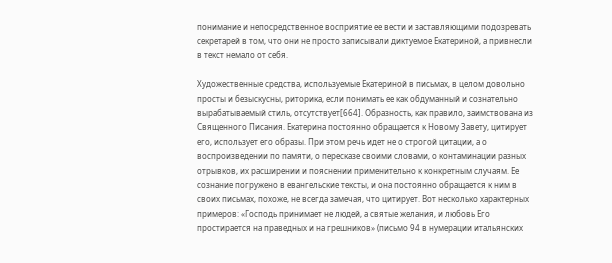понимание и непосредственное восприятие ее вести и заставляющими подозревать секретарей в том, что они не просто записывали диктуемое Екатериной, а привнесли в текст немало от себя.

Художественные средства, используемые Екатериной в письмах, в целом довольно просты и безыскусны, риторика, если понимать ее как обдуманный и сознательно вырабатываемый стиль, отсутствует[664]. Образность, как правило, заимствована из Священного Писания. Екатерина постоянно обращается к Новому Завету, цитирует его, использует его образы. При этом речь идет не о строгой цитации, а о воспроизведении по памяти, о пересказе своими словами, о контаминации разных отрывков, их расширении и пояснении применительно к конкретным случаям. Ее сознание погружено в евангельские тексты, и она постоянно обращается к ним в своих письмах, похоже, не всегда замечая, что цитирует. Вот несколько характерных примеров: «Господь принимает не людей, а святые желания, и любовь Его простирается на праведных и на грешников» (письмо 94 в нумерации итальянских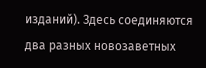изданий). Здесь соединяются два разных новозаветных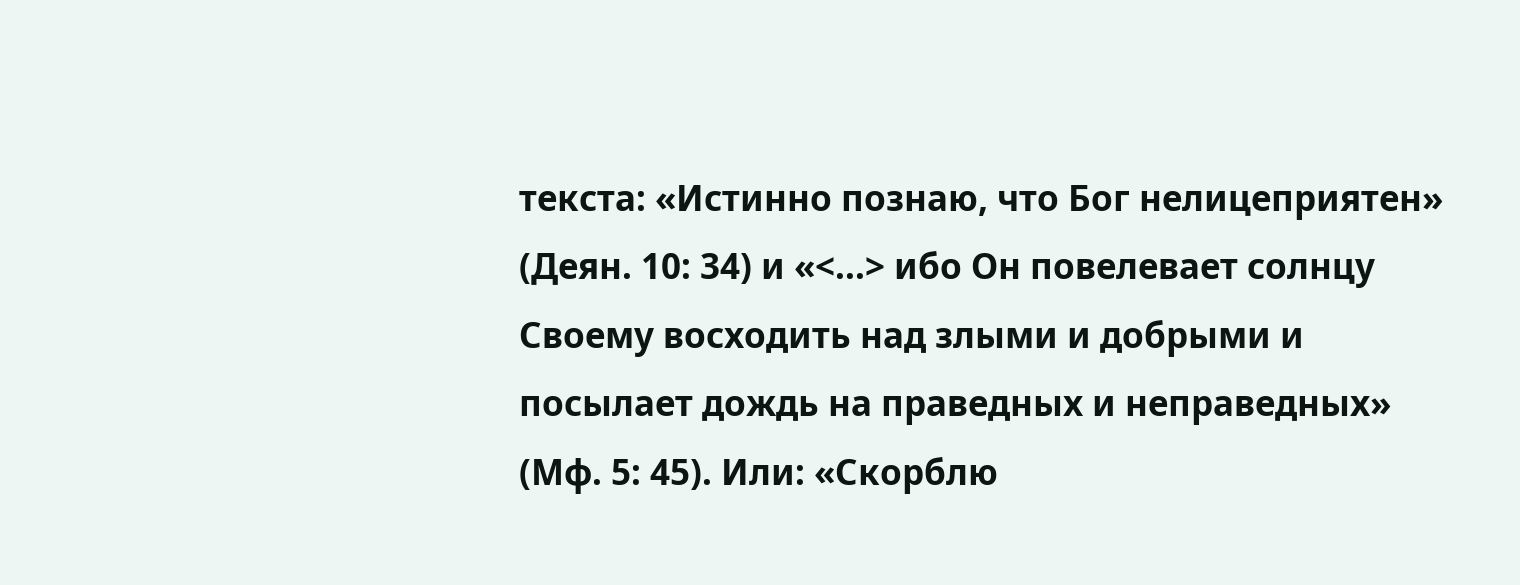текста: «Истинно познаю, что Бог нелицеприятен» (Деян. 10: 34) и «<...> ибо Он повелевает солнцу Своему восходить над злыми и добрыми и посылает дождь на праведных и неправедных» (Мф. 5: 45). Или: «Скорблю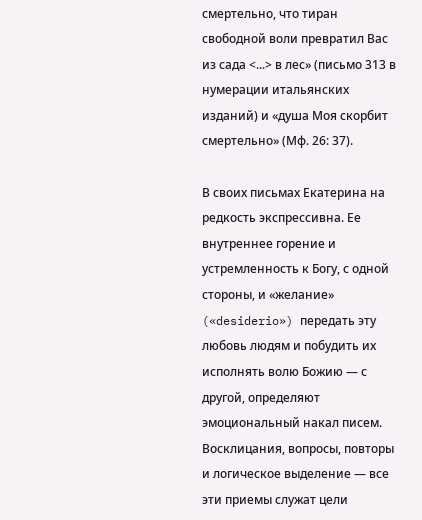смертельно, что тиран свободной воли превратил Вас из сада <...> в лес» (письмо 313 в нумерации итальянских изданий) и «душа Моя скорбит смертельно» (Мф. 26: 37).

В своих письмах Екатерина на редкость экспрессивна. Ее внутреннее горение и устремленность к Богу, с одной стороны, и «желание» («desiderio») передать эту любовь людям и побудить их исполнять волю Божию — с другой, определяют эмоциональный накал писем. Восклицания, вопросы, повторы и логическое выделение — все эти приемы служат цели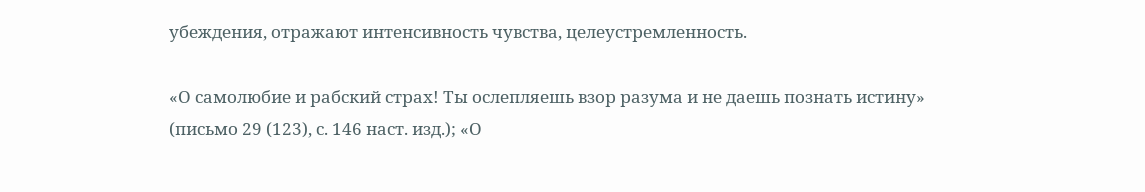убеждения, отражают интенсивность чувства, целеустремленность.

«О самолюбие и рабский страх! Ты ослепляешь взор разума и не даешь познать истину» (письмо 29 (123), с. 146 наст. изд.); «О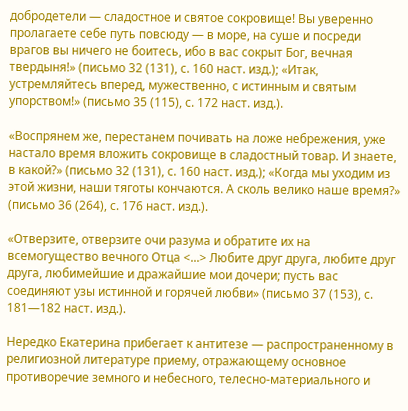добродетели — сладостное и святое сокровище! Вы уверенно пролагаете себе путь повсюду — в море, на суше и посреди врагов вы ничего не боитесь, ибо в вас сокрыт Бог, вечная твердыня!» (письмо 32 (131), с. 160 наст. изд.); «Итак, устремляйтесь вперед, мужественно, с истинным и святым упорством!» (письмо 35 (115), с. 172 наст. изд.).

«Воспрянем же, перестанем почивать на ложе небрежения, уже настало время вложить сокровище в сладостный товар. И знаете, в какой?» (письмо 32 (131), с. 160 наст. изд.); «Когда мы уходим из этой жизни, наши тяготы кончаются. А сколь велико наше время?» (письмо 36 (264), с. 176 наст. изд.).

«Отверзите, отверзите очи разума и обратите их на всемогущество вечного Отца <...> Любите друг друга, любите друг друга, любимейшие и дражайшие мои дочери; пусть вас соединяют узы истинной и горячей любви» (письмо 37 (153), с. 181—182 наст. изд.).

Нередко Екатерина прибегает к антитезе — распространенному в религиозной литературе приему, отражающему основное противоречие земного и небесного, телесно-материального и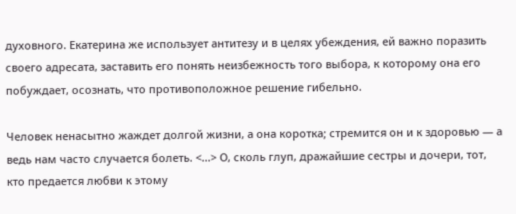духовного. Екатерина же использует антитезу и в целях убеждения, ей важно поразить своего адресата, заставить его понять неизбежность того выбора, к которому она его побуждает, осознать, что противоположное решение гибельно.

Человек ненасытно жаждет долгой жизни, а она коротка; стремится он и к здоровью — а ведь нам часто случается болеть. <...> О, сколь глуп, дражайшие сестры и дочери, тот, кто предается любви к этому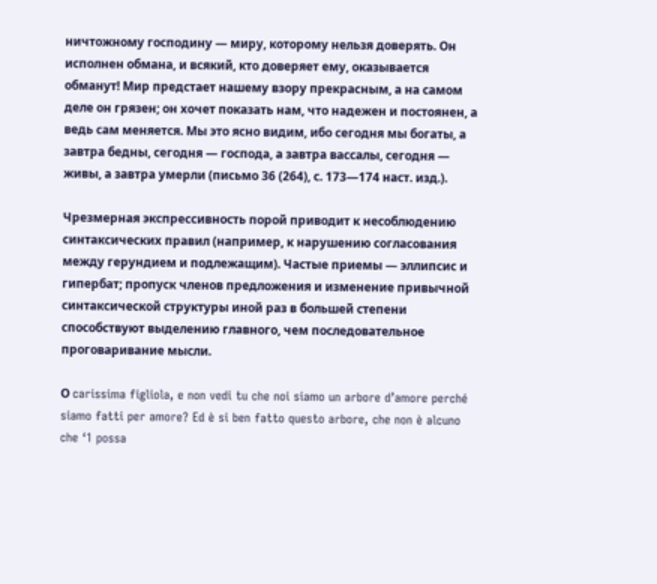ничтожному господину — миру, которому нельзя доверять. Он исполнен обмана, и всякий, кто доверяет ему, оказывается обманут! Мир предстает нашему взору прекрасным, а на самом деле он грязен; он хочет показать нам, что надежен и постоянен, а ведь сам меняется. Мы это ясно видим, ибо сегодня мы богаты, а завтра бедны, сегодня — господа, а завтра вассалы, сегодня — живы, а завтра умерли (письмо 36 (264), с. 173—174 наст. изд.).

Чрезмерная экспрессивность порой приводит к несоблюдению синтаксических правил (например, к нарушению согласования между герундием и подлежащим). Частые приемы — эллипсис и гипербат; пропуск членов предложения и изменение привычной синтаксической структуры иной раз в большей степени способствуют выделению главного, чем последовательное проговаривание мысли.

О carissima figliola, e non vedi tu che noi siamo un arbore d’amore perché siamo fatti per amore? Ed è si ben fatto questo arbore, che non è alcuno che ‘1 possa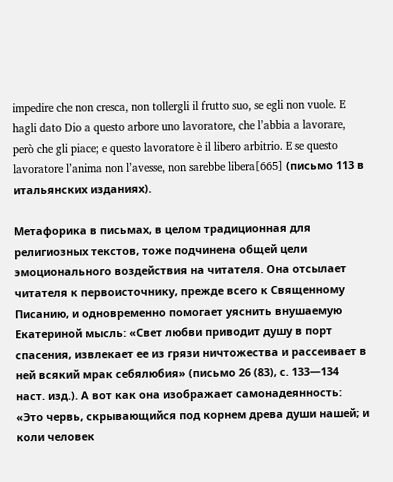impedire che non cresca, non tollergli il frutto suo, se egli non vuole. E hagli dato Dio a questo arbore uno lavoratore, che l’abbia a lavorare, però che gli piace; e questo lavoratore è il libero arbitrio. E se questo lavoratore l’anima non l’avesse, non sarebbe libera[665] (письмо 113 в итальянских изданиях).

Метафорика в письмах, в целом традиционная для религиозных текстов, тоже подчинена общей цели эмоционального воздействия на читателя. Она отсылает читателя к первоисточнику, прежде всего к Священному Писанию, и одновременно помогает уяснить внушаемую Екатериной мысль: «Свет любви приводит душу в порт спасения, извлекает ее из грязи ничтожества и рассеивает в ней всякий мрак себялюбия» (письмо 26 (83), с. 133—134 наст. изд.). А вот как она изображает самонадеянность: «Это червь, скрывающийся под корнем древа души нашей; и коли человек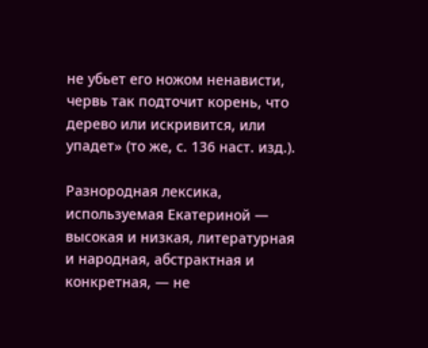не убьет его ножом ненависти, червь так подточит корень, что дерево или искривится, или упадет» (то же, с. 136 наст. изд.).

Разнородная лексика, используемая Екатериной — высокая и низкая, литературная и народная, абстрактная и конкретная, — не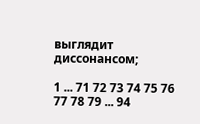выглядит диссонансом;

1 ... 71 72 73 74 75 76 77 78 79 ... 94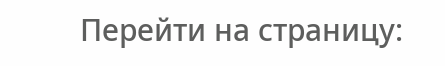Перейти на страницу: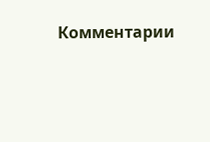Комментарии